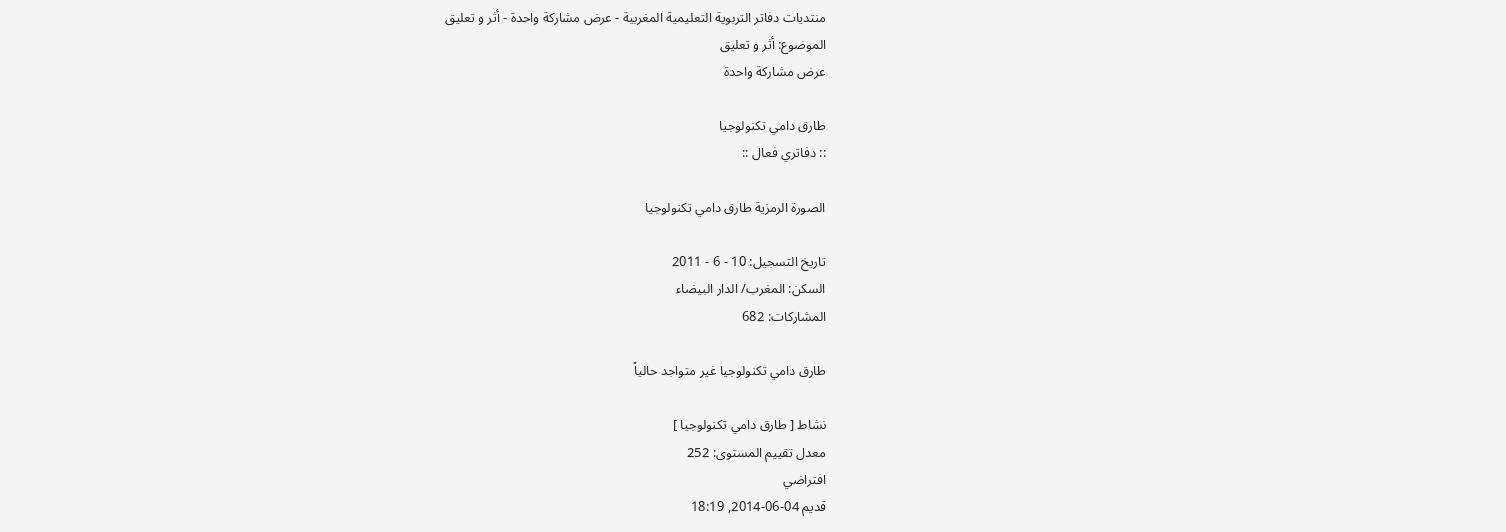منتديات دفاتر التربوية التعليمية المغربية - عرض مشاركة واحدة - أثر و تعليق
الموضوع: أثر و تعليق
عرض مشاركة واحدة

طارق دامي تكنولوجيا
:: دفاتري فعال ::

الصورة الرمزية طارق دامي تكنولوجيا

تاريخ التسجيل: 10 - 6 - 2011
السكن: المغرب/ الدار البيضاء
المشاركات: 682

طارق دامي تكنولوجيا غير متواجد حالياً

نشاط [ طارق دامي تكنولوجيا ]
معدل تقييم المستوى: 252
افتراضي
قديم 04-06-2014, 18:19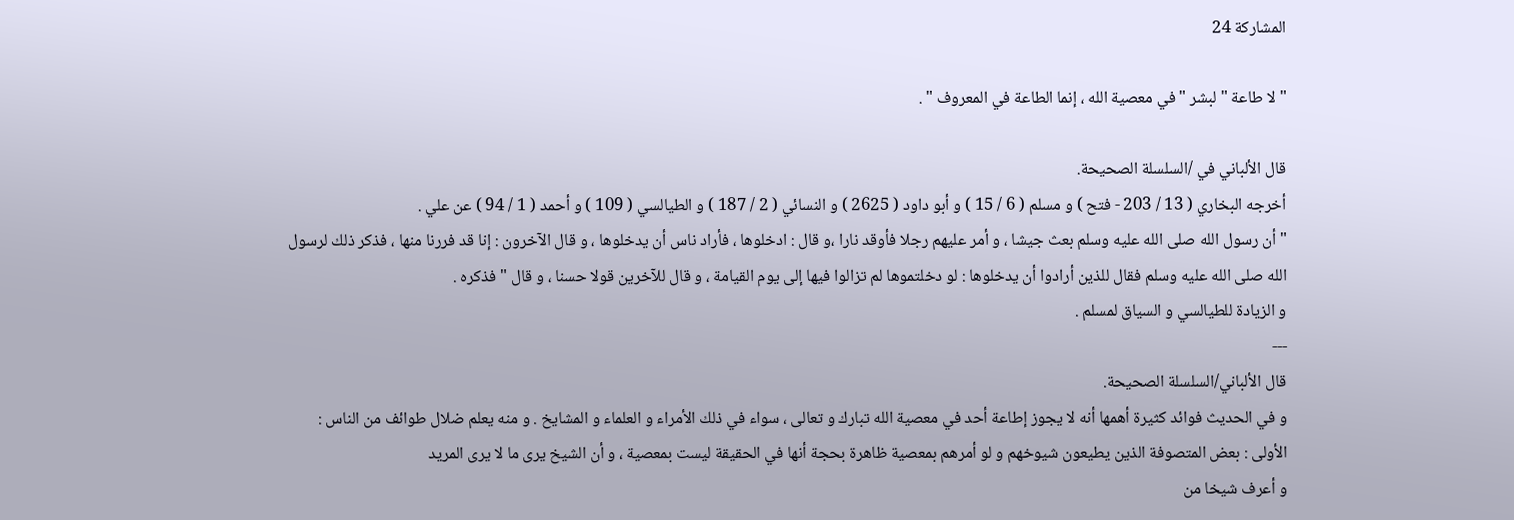المشاركة 24

" لا طاعة " لبشر " في معصية الله ، إنما الطاعة في المعروف " .

قال الألباني في /السلسلة الصحيحة.
أخرجه البخاري ( 13 / 203 - فتح ) و مسلم ( 6 / 15 ) و أبو داود ( 2625 ) و النسائي ( 2 / 187 ) و الطيالسي ( 109 ) و أحمد ( 1 / 94 ) عن علي .
" أن رسول الله صلى الله عليه وسلم بعث جيشا ، و أمر عليهم رجلا فأوقد نارا ،و قال : ادخلوها ، فأراد ناس أن يدخلوها ، و قال الآخرون : إنا قد فررنا منها ، فذكر ذلك لرسول الله صلى الله عليه وسلم فقال للذين أرادوا أن يدخلوها : لو دخلتموها لم تزالوا فيها إلى يوم القيامة ، و قال للآخرين قولا حسنا ، و قال " فذكره .
و الزيادة للطيالسي و السياق لمسلم .
---
قال الألباني/السلسلة الصحيحة.
و في الحديث فوائد كثيرة أهمها أنه لا يجوز إطاعة أحد في معصية الله تبارك و تعالى ، سواء في ذلك الأمراء و العلماء و المشايخ . و منه يعلم ضلال طوائف من الناس :
الأولى : بعض المتصوفة الذين يطيعون شيوخهم و لو أمرهم بمعصية ظاهرة بحجة أنها في الحقيقة ليست بمعصية ، و أن الشيخ يرى ما لا يرى المريد
و أعرف شيخا من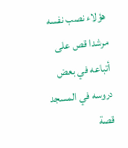هؤلاء نصب نفسه مرشدا قص على أتباعه في بعض دروسه في المسجد قصة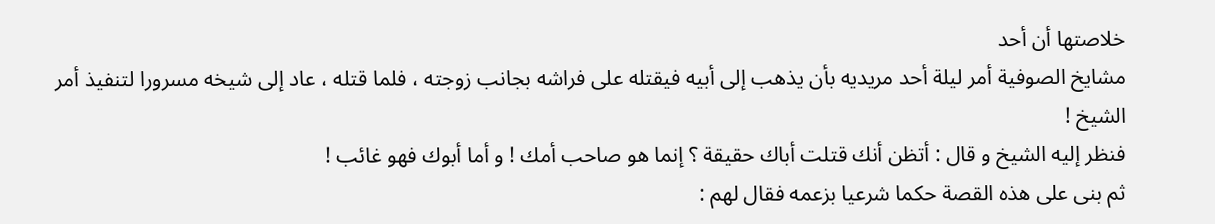خلاصتها أن أحد
مشايخ الصوفية أمر ليلة أحد مريديه بأن يذهب إلى أبيه فيقتله على فراشه بجانب زوجته ، فلما قتله ، عاد إلى شيخه مسرورا لتنفيذ أمر الشيخ !
فنظر إليه الشيخ و قال : أتظن أنك قتلت أباك حقيقة ؟ إنما هو صاحب أمك ! و أما أبوك فهو غائب !
ثم بنى على هذه القصة حكما شرعيا بزعمه فقال لهم :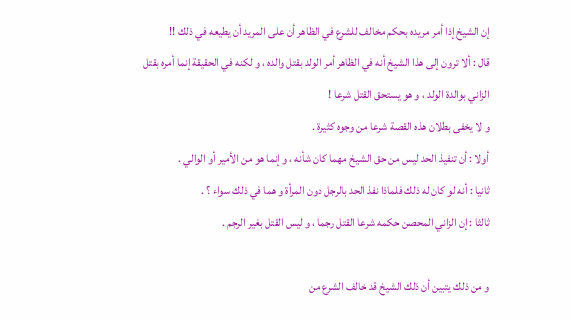إن الشيخ إذا أمر مريده بحكم مخالف للشرع في الظاهر أن على المريد أن يطيعه في ذلك !!
قال : ألا ترون إلى هذا الشيخ أنه في الظاهر أمر الولد بقتل والده ، و لكنه في الحقيقة إنما أمره بقتل الزاني بوالدة الولد ، و هو يستحق القتل شرعا !
و لا يخفى بطلان هذه القصة شرعا من وجوه كثيرة .
أولا : أن تنفيذ الحد ليس من حق الشيخ مهما كان شأنه ، و إنما هو من الأمير أو الوالي .
ثانيا : أنه لو كان له ذلك فلماذا نفذ الحد بالرجل دون المرأة و هما في ذلك سواء ؟ .
ثالثا : إن الزاني المحصن حكمه شرعا القتل رجما ، و ليس القتل بغير الرجم .

و من ذلك يتبين أن ذلك الشيخ قد خالف الشرع من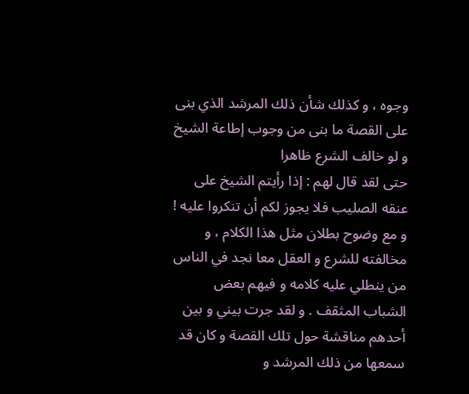وجوه ، و كذلك شأن ذلك المرشد الذي بنى على القصة ما بنى من وجوب إطاعة الشيخ و لو خالف الشرع ظاهرا
حتى لقد قال لهم : إذا رأيتم الشيخ على عنقه الصليب فلا يجوز لكم أن تنكروا عليه !
و مع وضوح بطلان مثل هذا الكلام ، و مخالفته للشرع و العقل معا نجد في الناس من ينطلي عليه كلامه و فيهم بعض الشباب المثقف . و لقد جرت بيني و بين أحدهم مناقشة حول تلك القصة و كان قد سمعها من ذلك المرشد و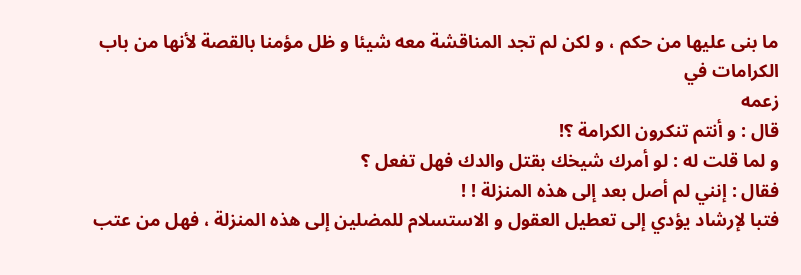ما بنى عليها من حكم ، و لكن لم تجد المناقشة معه شيئا و ظل مؤمنا بالقصة لأنها من باب الكرامات في
زعمه
قال : و أنتم تنكرون الكرامة ؟!
و لما قلت له : لو أمرك شيخك بقتل والدك فهل تفعل ؟
فقال : إنني لم أصل بعد إلى هذه المنزلة ! !
فتبا لإرشاد يؤدي إلى تعطيل العقول و الاستسلام للمضلين إلى هذه المنزلة ، فهل من عتب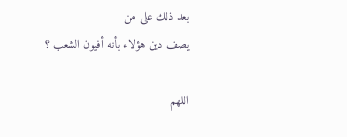بعد ذلك على من
يصف دين هؤلاء بأنه أفيون الشعب ؟

اللهم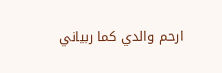ارحم والدي كما ربياني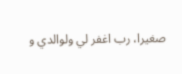صغيرا، رب اغفر لي ولوالدي و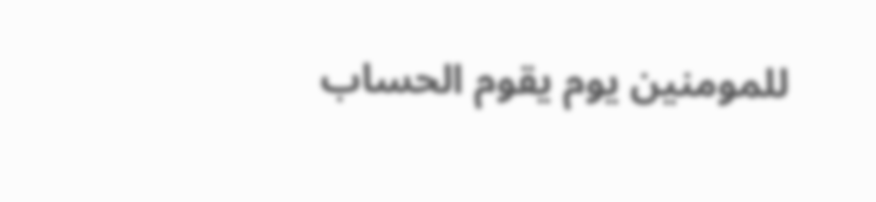للمومنين يوم يقوم الحساب